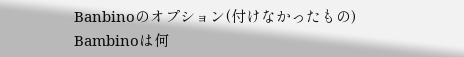Banbinoのオプション(付けなかったもの)
Bambinoは何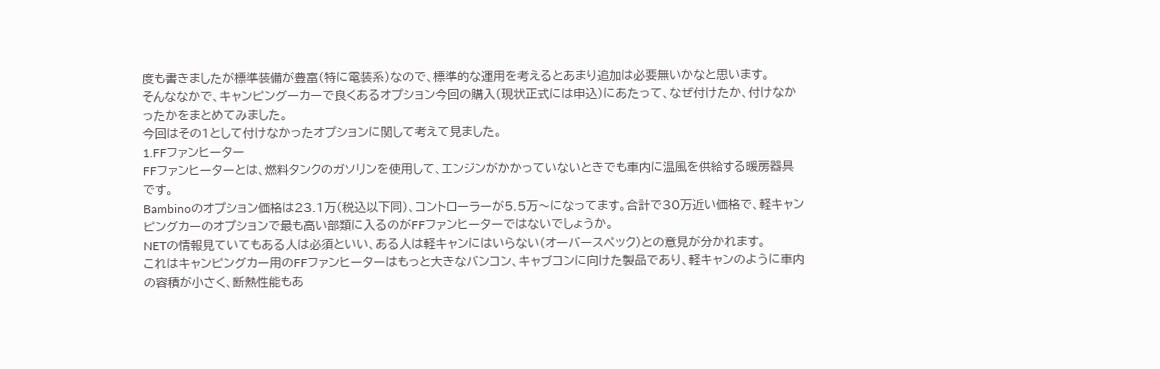度も書きましたが標準装備が豊富(特に電装系)なので、標準的な運用を考えるとあまり追加は必要無いかなと思います。
そんななかで、キャンピングーカーで良くあるオプション今回の購入(現状正式には申込)にあたって、なぜ付けたか、付けなかったかをまとめてみました。
今回はその1として付けなかったオプションに関して考えて見ました。
1.FFファンヒーター
FFファンヒーターとは、燃料タンクのガソリンを使用して、エンジンがかかっていないときでも車内に温風を供給する暖房器具です。
Bambinoのオプション価格は23.1万(税込以下同)、コントローラーが5.5万〜になってます。合計で30万近い価格で、軽キャンピングカーのオプションで最も高い部類に入るのがFFファンヒーターではないでしょうか。
NETの情報見ていてもある人は必須といい、ある人は軽キャンにはいらない(オーバースペック)との意見が分かれます。
これはキャンピングカー用のFFファンヒーターはもっと大きなバンコン、キャブコンに向けた製品であり、軽キャンのように車内の容積が小さく、断熱性能もあ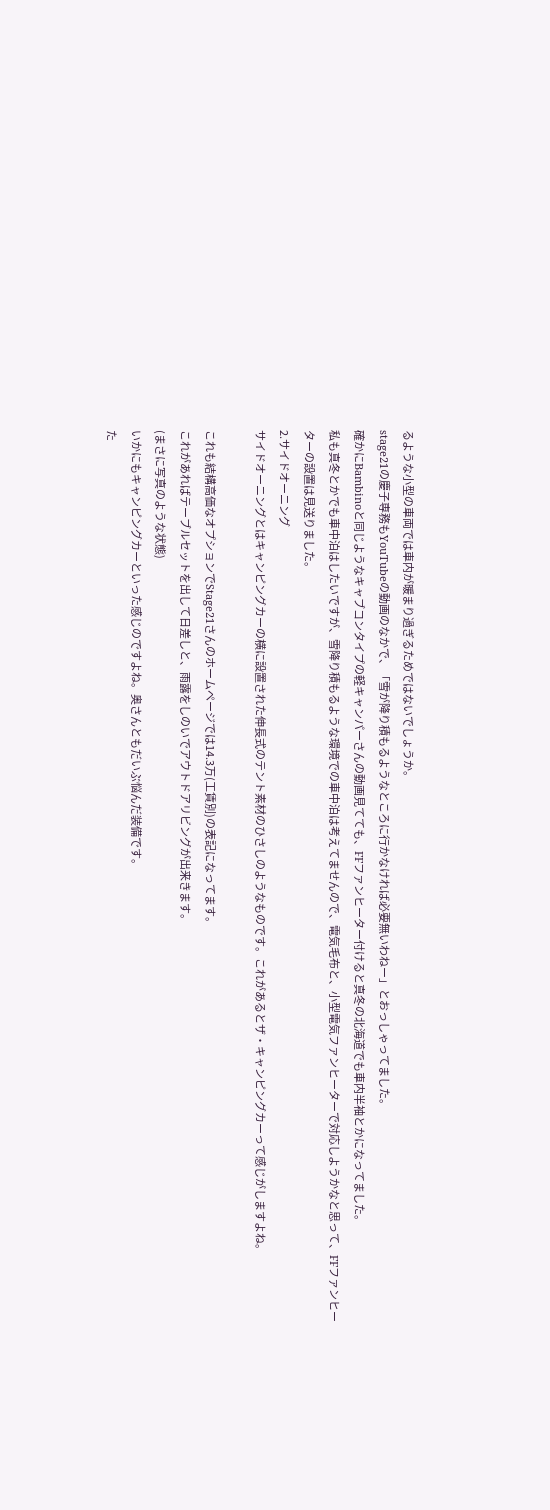るような小型の車両では車内が暖まり過ぎるためではないでしょうか。
stage21の慶子専務もYouTubeの動画のなかで、「雪が降り積もるようなところに行かなければ必要無いわねー」とおっしゃってました。
確かにBambinoと同じようなキャブコンタイプの軽キャンパーさんの動画見てても、FFファンヒーター付けると真冬の北海道でも車内半袖とかになってました。
私も真冬とかでも車中泊はしたいですが、雪降り積もるような環境での車中泊は考えてませんので、電気毛布と、小型電気ファンヒーターで対応しようかなと思って、FFファンヒーターの設置は見送りました。
2.サイドオーニング
サイドオーニングとはキャンピングカーの横に設置された伸長式のテント素材のひさしのようなものです。これがあるとザ・キャンピングカーって感じがしますよね。

これも結構高価なオプションでStage21さんのホームページでは14.3万(工賃別)の表記になってます。
これがあればテーブルセットを出して日差しと、雨露をしのいでアウトドアリビングが出来きます。
(まさに写真のような状態)
いかにもキャンピングカーといった感じのですよね。奥さんともだいぶ悩んだ装備です。
た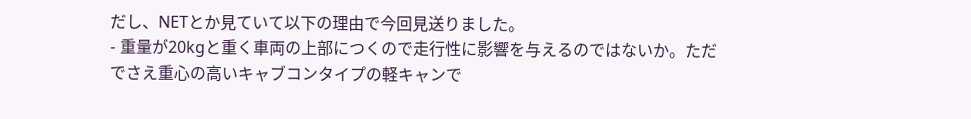だし、NETとか見ていて以下の理由で今回見送りました。
- 重量が20kgと重く車両の上部につくので走行性に影響を与えるのではないか。ただでさえ重心の高いキャブコンタイプの軽キャンで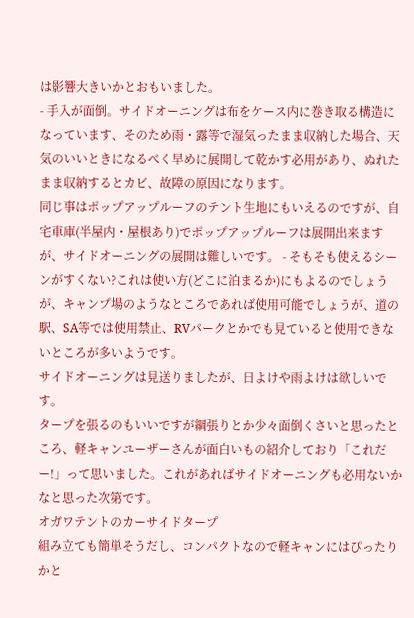は影響大きいかとおもいました。
- 手入が面倒。サイドオーニングは布をケース内に巻き取る構造になっています、そのため雨・露等で湿気ったまま収納した場合、天気のいいときになるべく早めに展開して乾かす必用があり、ぬれたまま収納するとカビ、故障の原因になります。
同じ事はポップアップルーフのテント生地にもいえるのですが、自宅車庫(半屋内・屋根あり)でポップアップルーフは展開出来ますが、サイドオーニングの展開は難しいです。 - そもそも使えるシーンがすくない?これは使い方(どこに泊まるか)にもよるのでしょうが、キャンプ場のようなところであれば使用可能でしょうが、道の駅、SA等では使用禁止、RVパークとかでも見ていると使用できないところが多いようです。
サイドオーニングは見送りましたが、日よけや雨よけは欲しいです。
タープを張るのもいいですが綱張りとか少々面倒くさいと思ったところ、軽キャンユーザーさんが面白いもの紹介しており「これだー!」って思いました。これがあればサイドオーニングも必用ないかなと思った次第です。
オガワテントのカーサイドタープ
組み立ても簡単そうだし、コンパクトなので軽キャンにはぴったりかと